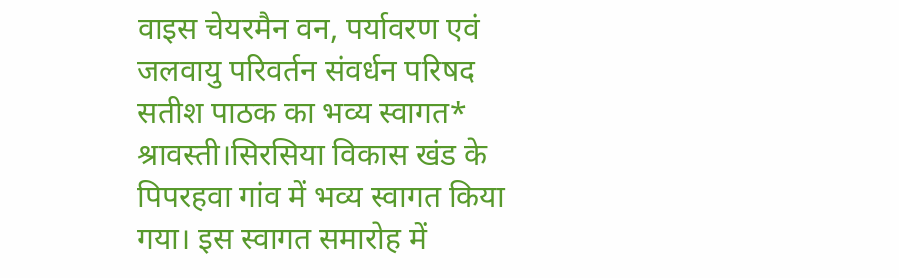वाइस चेयरमैन वन, पर्यावरण एवं जलवायु परिवर्तन संवर्धन परिषद सतीश पाठक का भव्य स्वागत* श्रावस्ती।सिरसिया विकास खंड के पिपरहवा गांव में भव्य स्वागत किया गया। इस स्वागत समारोह में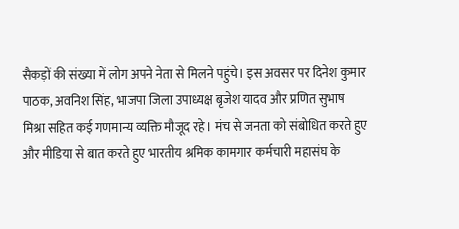सैकड़ों की संख्या में लोग अपने नेता से मिलने पहुंचे। इस अवसर पर दिनेश कुमार पाठक, अवनिश सिंह, भाजपा जिला उपाध्यक्ष बृजेश यादव और प्रणित सुभाष मिश्रा सहित कई गणमान्य व्यक्ति मौजूद रहे। मंच से जनता को संबोधित करते हुए और मीडिया से बात करते हुए भारतीय श्रमिक कामगार कर्मचारी महासंघ के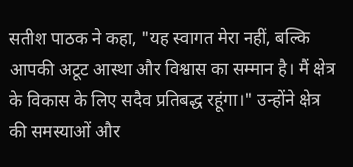सतीश पाठक ने कहा, "यह स्वागत मेरा नहीं, बल्कि आपकी अटूट आस्था और विश्वास का सम्मान है। मैं क्षेत्र के विकास के लिए सदैव प्रतिबद्ध रहूंगा।" उन्होंने क्षेत्र की समस्याओं और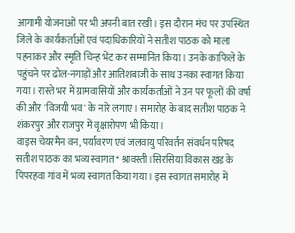आगामी योजनाओं पर भी अपनी बात रखी। इस दौरान मंच पर उपस्थित जिले के कार्यकर्ताओं एवं पदाधिकारियों ने सतीश पाठक को माला पहनाकर और स्मृति चिन्ह भेंट कर सम्मानित किया। उनके काफिले के पहुंचने पर ढोल-नगाड़ों और आतिशबाजी के साथ उनका स्वागत किया गया। रास्ते भर में ग्रामवासियों और कार्यकर्ताओं ने उन पर फूलों की वर्षा की और 'विजयी भव' के नारे लगाए। समारोह के बाद सतीश पाठक ने शंकरपुर और राजपुर में वृक्षारोपण भी किया।
वाइस चेयरमैन वन, पर्यावरण एवं जलवायु परिवर्तन संवर्धन परिषद सतीश पाठक का भव्य स्वागत* श्रावस्ती।सिरसिया विकास खंड के पिपरहवा गांव में भव्य स्वागत किया गया। इस स्वागत समारोह में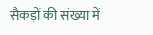सैकड़ों की संख्या में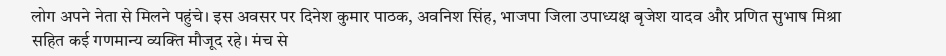लोग अपने नेता से मिलने पहुंचे। इस अवसर पर दिनेश कुमार पाठक, अवनिश सिंह, भाजपा जिला उपाध्यक्ष बृजेश यादव और प्रणित सुभाष मिश्रा सहित कई गणमान्य व्यक्ति मौजूद रहे। मंच से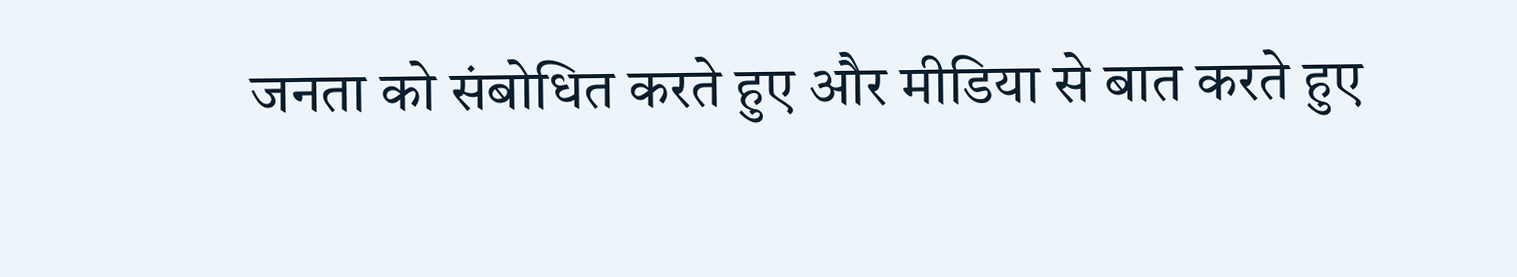जनता को संबोधित करते हुए और मीडिया से बात करते हुए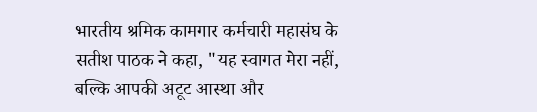भारतीय श्रमिक कामगार कर्मचारी महासंघ के सतीश पाठक ने कहा, "यह स्वागत मेरा नहीं, बल्कि आपकी अटूट आस्था और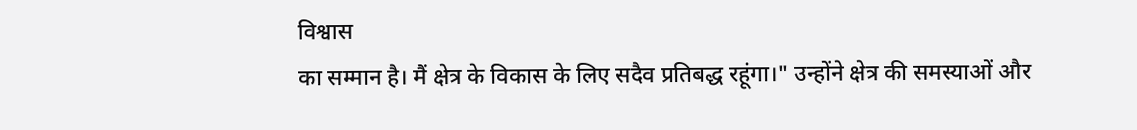विश्वास
का सम्मान है। मैं क्षेत्र के विकास के लिए सदैव प्रतिबद्ध रहूंगा।" उन्होंने क्षेत्र की समस्याओं और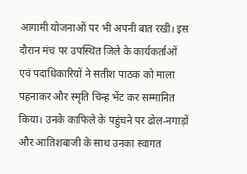आगामी योजनाओं पर भी अपनी बात रखी। इस दौरान मंच पर उपस्थित जिले के कार्यकर्ताओं एवं पदाधिकारियों ने सतीश पाठक को माला पहनाकर और स्मृति चिन्ह भेंट कर सम्मानित किया। उनके काफिले के पहुंचने पर ढोल-नगाड़ों और आतिशबाजी के साथ उनका स्वागत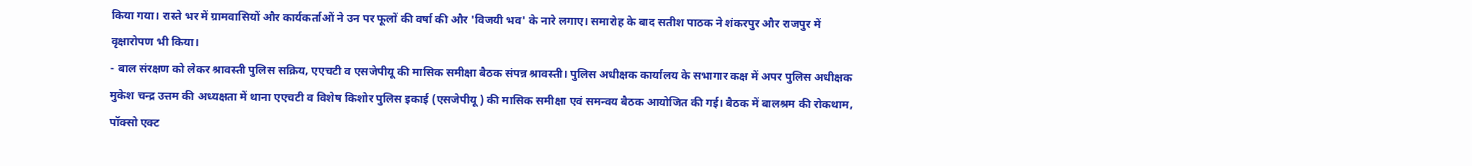किया गया। रास्ते भर में ग्रामवासियों और कार्यकर्ताओं ने उन पर फूलों की वर्षा की और 'विजयी भव' के नारे लगाए। समारोह के बाद सतीश पाठक ने शंकरपुर और राजपुर में वृक्षारोपण भी किया।
- बाल संरक्षण को लेकर श्रावस्ती पुलिस सक्रिय, एएचटी व एसजेपीयू की मासिक समीक्षा बैठक संपन्न श्रावस्ती। पुलिस अधीक्षक कार्यालय के सभागार कक्ष में अपर पुलिस अधीक्षक मुकेश चन्द्र उत्तम की अध्यक्षता में थाना एएचटी व विशेष किशोर पुलिस इकाई (एसजेपीयू) की मासिक समीक्षा एवं समन्वय बैठक आयोजित की गई। बैठक में बालश्रम की रोकथाम, पॉक्सो एक्ट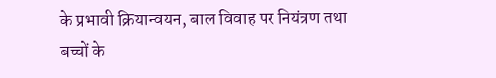के प्रभावी क्रियान्वयन, बाल विवाह पर नियंत्रण तथा बच्चों के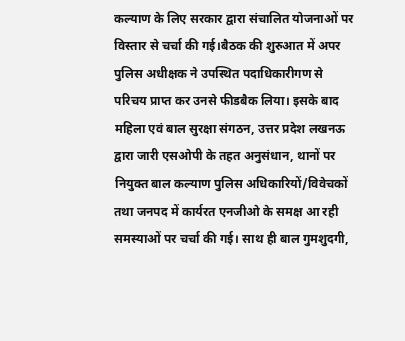कल्याण के लिए सरकार द्वारा संचालित योजनाओं पर विस्तार से चर्चा की गई।बैठक की शुरुआत में अपर पुलिस अधीक्षक ने उपस्थित पदाधिकारीगण से परिचय प्राप्त कर उनसे फीडबैक लिया। इसके बाद महिला एवं बाल सुरक्षा संगठन, उत्तर प्रदेश लखनऊ द्वारा जारी एसओपी के तहत अनुसंधान, थानों पर नियुक्त बाल कल्याण पुलिस अधिकारियों/विवेचकों तथा जनपद में कार्यरत एनजीओ के समक्ष आ रही समस्याओं पर चर्चा की गई। साथ ही बाल गुमशुदगी,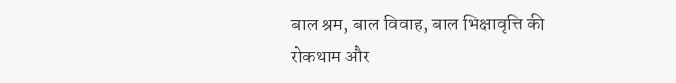बाल श्रम, बाल विवाह, बाल भिक्षावृत्ति की रोकथाम और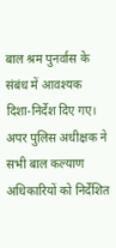बाल श्रम पुनर्वास के संबंध में आवश्यक दिशा-निर्देश दिए गए। अपर पुलिस अधीक्षक ने सभी बाल कल्याण अधिकारियों को निर्देशित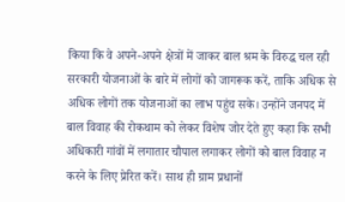किया कि वे अपने-अपने क्षेत्रों में जाकर बाल श्रम के विरुद्ध चल रही सरकारी योजनाओं के बारे में लोगों को जागरूक करें, ताकि अधिक से अधिक लोगों तक योजनाओं का लाभ पहुंच सके। उन्होंने जनपद में बाल विवाह की रोकथाम को लेकर विशेष जोर देते हुए कहा कि सभी अधिकारी गांवों में लगातार चौपाल लगाकर लोगों को बाल विवाह न करने के लिए प्रेरित करें। साथ ही ग्राम प्रधानों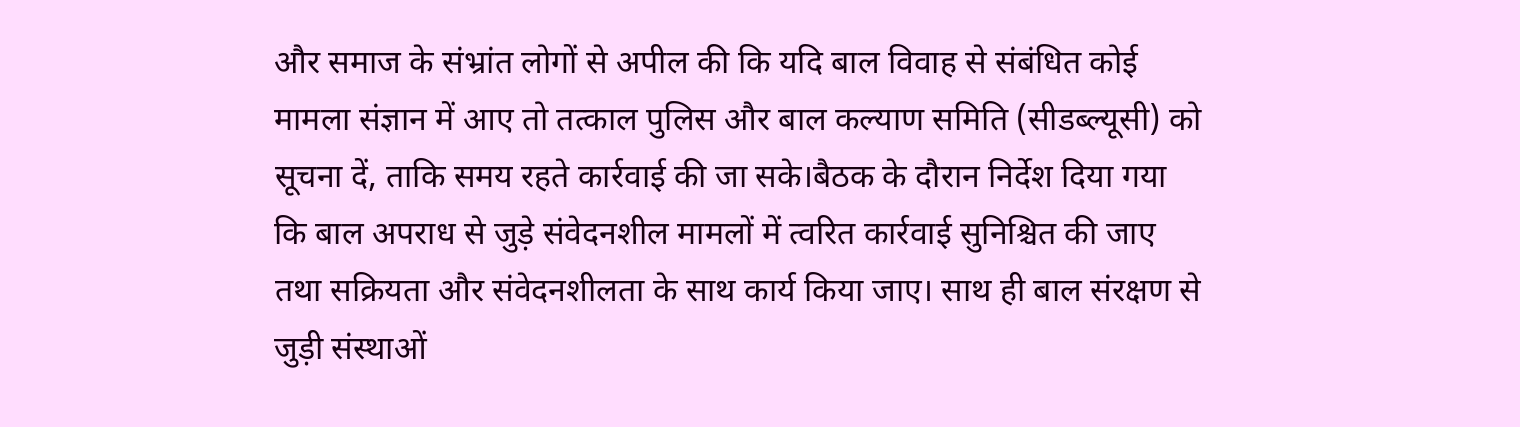और समाज के संभ्रांत लोगों से अपील की कि यदि बाल विवाह से संबंधित कोई मामला संज्ञान में आए तो तत्काल पुलिस और बाल कल्याण समिति (सीडब्ल्यूसी) को सूचना दें, ताकि समय रहते कार्रवाई की जा सके।बैठक के दौरान निर्देश दिया गया कि बाल अपराध से जुड़े संवेदनशील मामलों में त्वरित कार्रवाई सुनिश्चित की जाए तथा सक्रियता और संवेदनशीलता के साथ कार्य किया जाए। साथ ही बाल संरक्षण से जुड़ी संस्थाओं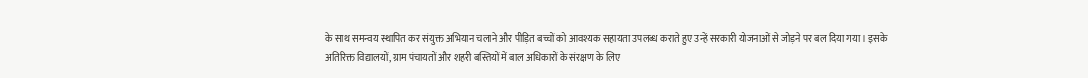के साथ समन्वय स्थापित कर संयुक्त अभियान चलाने और पीड़ित बच्चों को आवश्यक सहायता उपलब्ध कराते हुए उन्हें सरकारी योजनाओं से जोड़ने पर बल दिया गया। इसके अतिरिक्त विद्यालयों, ग्राम पंचायतों और शहरी बस्तियों में बाल अधिकारों के संरक्षण के लिए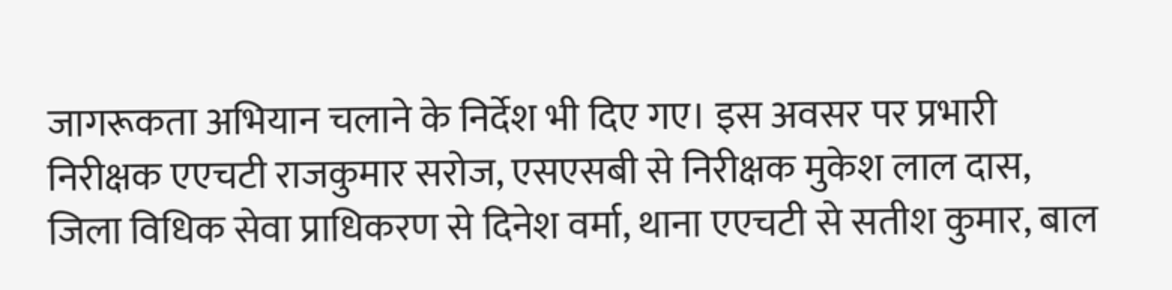जागरूकता अभियान चलाने के निर्देश भी दिए गए। इस अवसर पर प्रभारी निरीक्षक एएचटी राजकुमार सरोज, एसएसबी से निरीक्षक मुकेश लाल दास, जिला विधिक सेवा प्राधिकरण से दिनेश वर्मा, थाना एएचटी से सतीश कुमार, बाल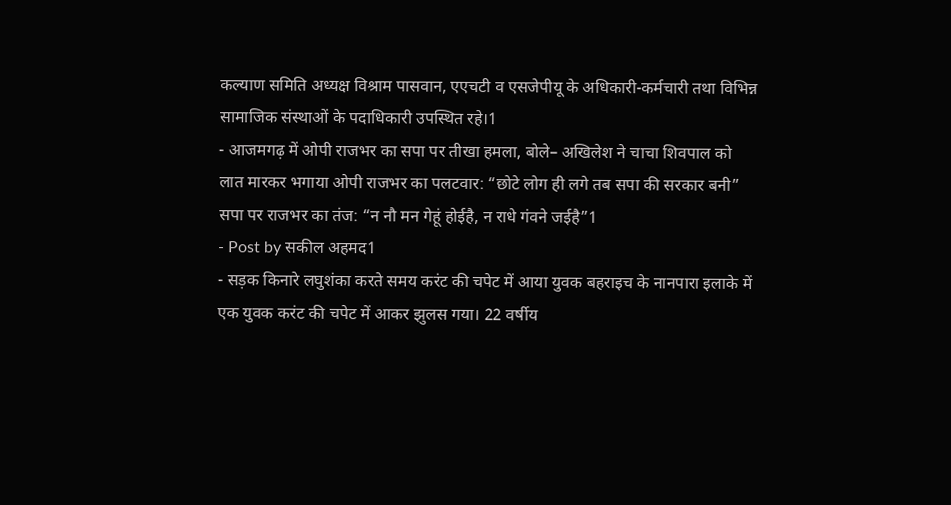कल्याण समिति अध्यक्ष विश्राम पासवान, एएचटी व एसजेपीयू के अधिकारी-कर्मचारी तथा विभिन्न सामाजिक संस्थाओं के पदाधिकारी उपस्थित रहे।1
- आजमगढ़ में ओपी राजभर का सपा पर तीखा हमला, बोले– अखिलेश ने चाचा शिवपाल को लात मारकर भगाया ओपी राजभर का पलटवार: “छोटे लोग ही लगे तब सपा की सरकार बनी” सपा पर राजभर का तंज: “न नौ मन गेहूं होईहै, न राधे गंवने जईहै”1
- Post by सकील अहमद1
- सड़क किनारे लघुशंका करते समय करंट की चपेट में आया युवक बहराइच के नानपारा इलाके में एक युवक करंट की चपेट में आकर झुलस गया। 22 वर्षीय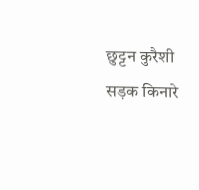छुट्टन कुरैशी सड़क किनारे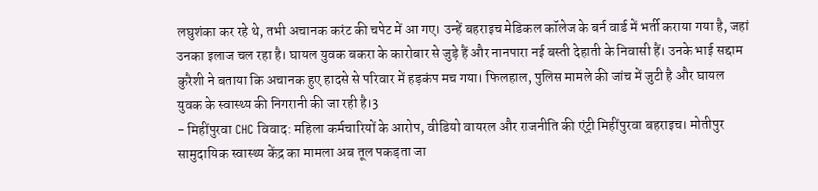लघुशंका कर रहे थे, तभी अचानक करंट की चपेट में आ गए। उन्हें बहराइच मेडिकल कॉलेज के बर्न वार्ड में भर्ती कराया गया है, जहां उनका इलाज चल रहा है। घायल युवक बकरा के कारोबार से जुड़े हैं और नानपारा नई बस्ती देहाती के निवासी हैं। उनके भाई सद्दाम कुरैशी ने बताया कि अचानक हुए हादसे से परिवार में हड़कंप मच गया। फिलहाल, पुलिस मामले की जांच में जुटी है और घायल युवक के स्वास्थ्य की निगरानी की जा रही है।3
- मिहींपुरवा CHC विवाद: महिला कर्मचारियों के आरोप, वीडियो वायरल और राजनीति की एंट्री मिहींपुरवा बहराइच। मोतीपुर सामुदायिक स्वास्थ्य केंद्र का मामला अब तूल पकड़ता जा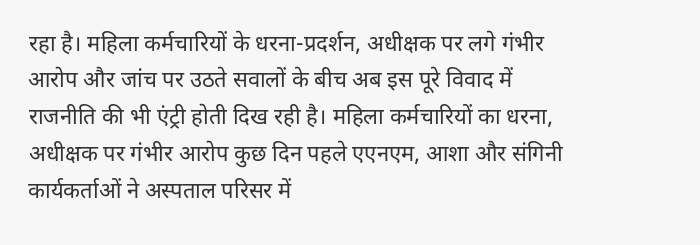रहा है। महिला कर्मचारियों के धरना-प्रदर्शन, अधीक्षक पर लगे गंभीर आरोप और जांच पर उठते सवालों के बीच अब इस पूरे विवाद में राजनीति की भी एंट्री होती दिख रही है। महिला कर्मचारियों का धरना, अधीक्षक पर गंभीर आरोप कुछ दिन पहले एएनएम, आशा और संगिनी कार्यकर्ताओं ने अस्पताल परिसर में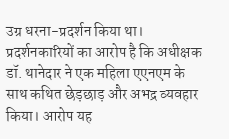उग्र धरना-प्रदर्शन किया था। प्रदर्शनकारियों का आरोप है कि अधीक्षक डॉ. थानेदार ने एक महिला एएनएम के साथ कथित छेड़छाड़ और अभद्र व्यवहार किया। आरोप यह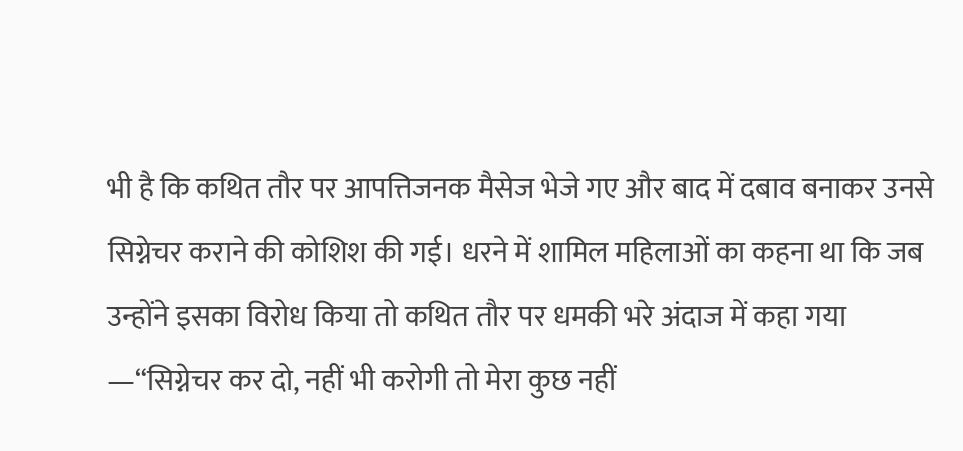भी है कि कथित तौर पर आपत्तिजनक मैसेज भेजे गए और बाद में दबाव बनाकर उनसे सिग्नेचर कराने की कोशिश की गई। धरने में शामिल महिलाओं का कहना था कि जब उन्होंने इसका विरोध किया तो कथित तौर पर धमकी भरे अंदाज में कहा गया —“सिग्नेचर कर दो, नहीं भी करोगी तो मेरा कुछ नहीं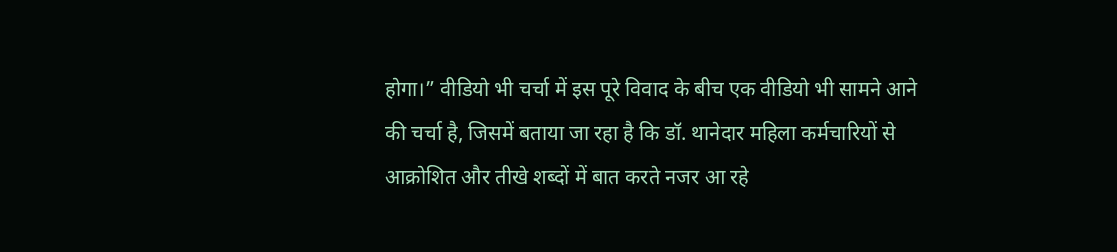होगा।” वीडियो भी चर्चा में इस पूरे विवाद के बीच एक वीडियो भी सामने आने की चर्चा है, जिसमें बताया जा रहा है कि डॉ. थानेदार महिला कर्मचारियों से आक्रोशित और तीखे शब्दों में बात करते नजर आ रहे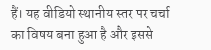हैं। यह वीडियो स्थानीय स्तर पर चर्चा का विषय बना हुआ है और इससे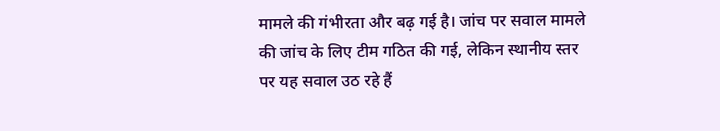मामले की गंभीरता और बढ़ गई है। जांच पर सवाल मामले की जांच के लिए टीम गठित की गई, लेकिन स्थानीय स्तर पर यह सवाल उठ रहे हैं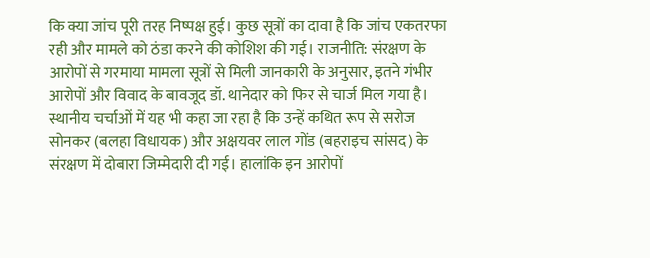कि क्या जांच पूरी तरह निष्पक्ष हुई। कुछ सूत्रों का दावा है कि जांच एकतरफा रही और मामले को ठंडा करने की कोशिश की गई। राजनीति: संरक्षण के आरोपों से गरमाया मामला सूत्रों से मिली जानकारी के अनुसार, इतने गंभीर आरोपों और विवाद के बावजूद डॉ. थानेदार को फिर से चार्ज मिल गया है। स्थानीय चर्चाओं में यह भी कहा जा रहा है कि उन्हें कथित रूप से सरोज सोनकर (बलहा विधायक) और अक्षयवर लाल गोंड (बहराइच सांसद) के संरक्षण में दोबारा जिम्मेदारी दी गई। हालांकि इन आरोपों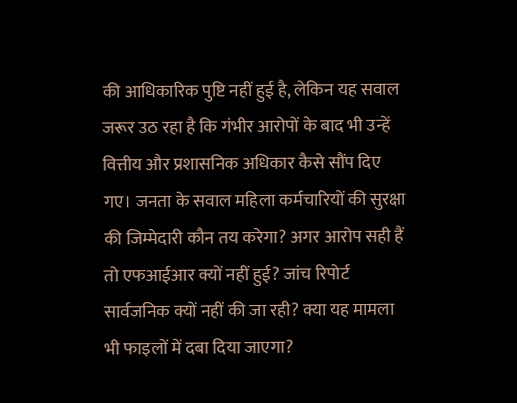की आधिकारिक पुष्टि नहीं हुई है, लेकिन यह सवाल जरूर उठ रहा है कि गंभीर आरोपों के बाद भी उन्हें वित्तीय और प्रशासनिक अधिकार कैसे सौंप दिए गए। जनता के सवाल महिला कर्मचारियों की सुरक्षा की जिम्मेदारी कौन तय करेगा? अगर आरोप सही हैं तो एफआईआर क्यों नहीं हुई? जांच रिपोर्ट सार्वजनिक क्यों नहीं की जा रही? क्या यह मामला भी फाइलों में दबा दिया जाएगा?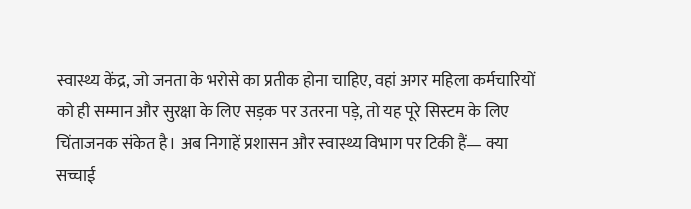स्वास्थ्य केंद्र, जो जनता के भरोसे का प्रतीक होना चाहिए, वहां अगर महिला कर्मचारियों को ही सम्मान और सुरक्षा के लिए सड़क पर उतरना पड़े, तो यह पूरे सिस्टम के लिए चिंताजनक संकेत है। अब निगाहें प्रशासन और स्वास्थ्य विभाग पर टिकी हैं— क्या सच्चाई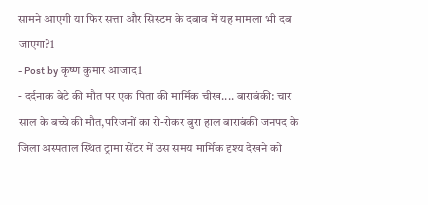सामने आएगी या फिर सत्ता और सिस्टम के दबाव में यह मामला भी दब जाएगा?1
- Post by कृष्ण कुमार आजाद1
- दर्दनाक बेटे की मौत पर एक पिता की मार्मिक चीख.... बाराबंकी: चार साल के बच्चे की मौत,परिजनों का रो-रोकर बुरा हाल बाराबंकी जनपद के जिला अस्पताल स्थित ट्रामा सेंटर में उस समय मार्मिक दृश्य देखने को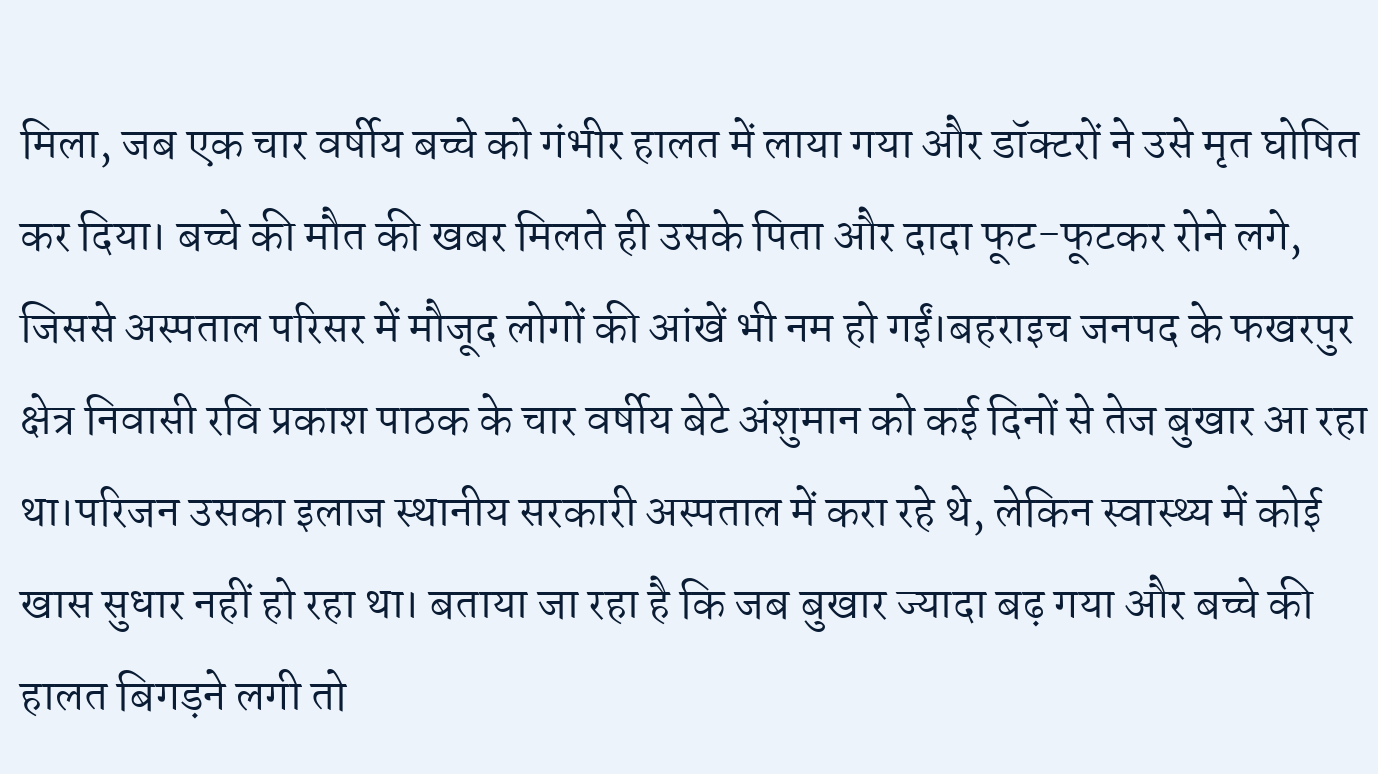मिला, जब एक चार वर्षीय बच्चे को गंभीर हालत में लाया गया और डॉक्टरों ने उसे मृत घोषित कर दिया। बच्चे की मौत की खबर मिलते ही उसके पिता और दादा फूट-फूटकर रोने लगे, जिससे अस्पताल परिसर में मौजूद लोगों की आंखें भी नम हो गईं।बहराइच जनपद के फखरपुर क्षेत्र निवासी रवि प्रकाश पाठक के चार वर्षीय बेटे अंशुमान को कई दिनों से तेज बुखार आ रहा था।परिजन उसका इलाज स्थानीय सरकारी अस्पताल में करा रहे थे, लेकिन स्वास्थ्य में कोई खास सुधार नहीं हो रहा था। बताया जा रहा है कि जब बुखार ज्यादा बढ़ गया और बच्चे की हालत बिगड़ने लगी तो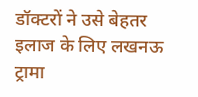डॉक्टरों ने उसे बेहतर इलाज के लिए लखनऊ ट्रामा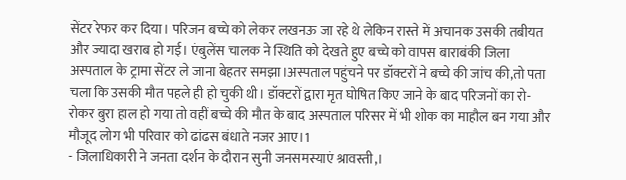सेंटर रेफर कर दिया। परिजन बच्चे को लेकर लखनऊ जा रहे थे लेकिन रास्ते में अचानक उसकी तबीयत और ज्यादा खराब हो गई। एंबुलेंस चालक ने स्थिति को देखते हुए बच्चे को वापस बाराबंकी जिला अस्पताल के ट्रामा सेंटर ले जाना बेहतर समझा।अस्पताल पहुंचने पर डॉक्टरों ने बच्चे की जांच की,तो पता चला कि उसकी मौत पहले ही हो चुकी थी। डॉक्टरों द्वारा मृत घोषित किए जाने के बाद परिजनों का रो-रोकर बुरा हाल हो गया तो वहीं बच्चे की मौत के बाद अस्पताल परिसर में भी शोक का माहौल बन गया और मौजूद लोग भी परिवार को ढांढस बंधाते नजर आए।1
- जिलाधिकारी ने जनता दर्शन के दौरान सुनी जनसमस्याएं श्रावस्ती,।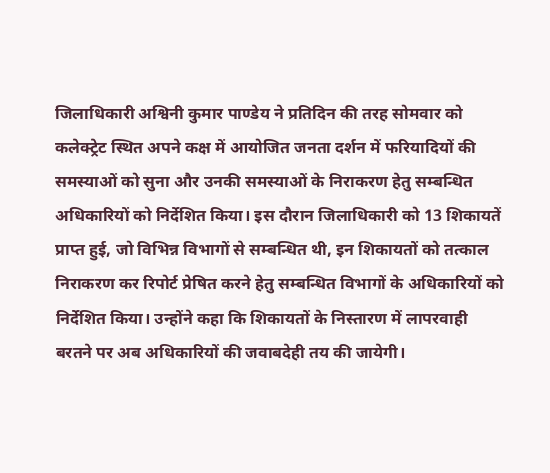जिलाधिकारी अश्विनी कुमार पाण्डेय ने प्रतिदिन की तरह सोमवार को कलेक्ट्रेट स्थित अपने कक्ष में आयोजित जनता दर्शन में फरियादियों की समस्याओं को सुना और उनकी समस्याओं के निराकरण हेतु सम्बन्धित अधिकारियों को निर्देशित किया। इस दौरान जिलाधिकारी को 13 शिकायतें प्राप्त हुई, जो विभिन्न विभागों से सम्बन्धित थी, इन शिकायतों को तत्काल निराकरण कर रिपोर्ट प्रेषित करने हेतु सम्बन्धित विभागों के अधिकारियों को निर्देशित किया। उन्होंने कहा कि शिकायतों के निस्तारण में लापरवाही बरतने पर अब अधिकारियों की जवाबदेही तय की जायेगी।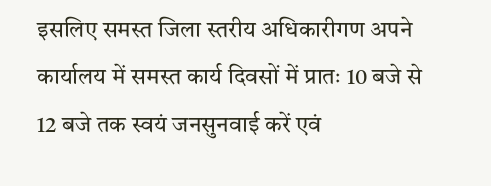इसलिए समस्त जिला स्तरीय अधिकारीगण अपने कार्यालय में समस्त कार्य दिवसों में प्रातः 10 बजे से 12 बजे तक स्वयं जनसुनवाई करें एवं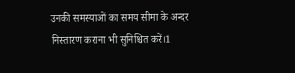उनकी समस्याओं का समय सीमा के अन्दर निस्तारण कराना भी सुनिश्चित करें।1